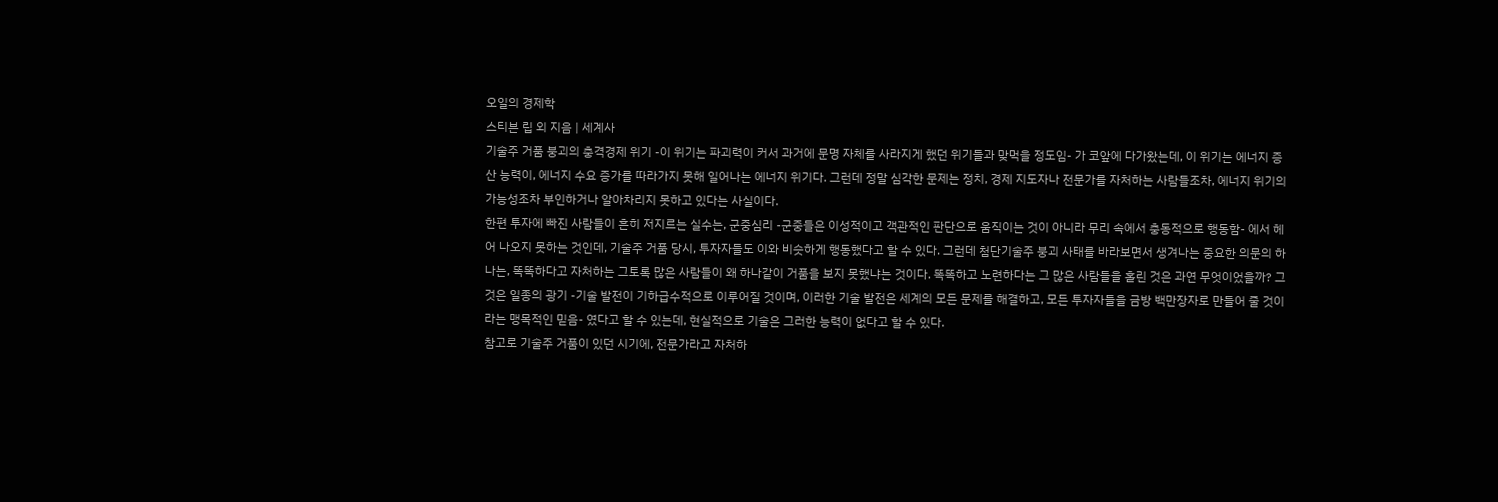오일의 경제학
스티븐 립 외 지음 | 세계사
기술주 거품 붕괴의 충격경제 위기 -이 위기는 파괴력이 커서 과거에 문명 자체를 사라지게 했던 위기들과 맞먹을 정도임- 가 코앞에 다가왔는데, 이 위기는 에너지 증산 능력이, 에너지 수요 증가를 따라가지 못해 일어나는 에너지 위기다. 그런데 정말 심각한 문제는 정치, 경제 지도자나 전문가를 자처하는 사람들조차, 에너지 위기의 가능성조차 부인하거나 알아차리지 못하고 있다는 사실이다.
한편 투자에 빠진 사람들이 흔히 저지르는 실수는, 군중심리 -군중들은 이성적이고 객관적인 판단으로 움직이는 것이 아니라 무리 속에서 충동적으로 행동함- 에서 헤어 나오지 못하는 것인데, 기술주 거품 당시, 투자자들도 이와 비슷하게 행동했다고 할 수 있다. 그런데 첨단기술주 붕괴 사태를 바라보면서 생겨나는 중요한 의문의 하나는, 똑똑하다고 자처하는 그토록 많은 사람들이 왜 하나같이 거품을 보지 못했냐는 것이다. 똑똑하고 노련하다는 그 많은 사람들을 홀린 것은 과연 무엇이었을까? 그것은 일종의 광기 -기술 발전이 기하급수적으로 이루어질 것이며, 이러한 기술 발전은 세계의 모든 문제를 해결하고, 모든 투자자들을 금방 백만장자로 만들어 줄 것이라는 맹목적인 믿음- 였다고 할 수 있는데, 현실적으로 기술은 그러한 능력이 없다고 할 수 있다.
참고로 기술주 거품이 있던 시기에, 전문가라고 자처하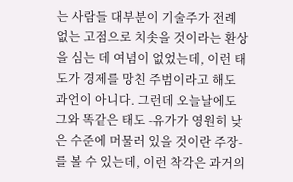는 사람들 대부분이 기술주가 전례 없는 고점으로 치솟을 것이라는 환상을 심는 데 여념이 없었는데, 이런 태도가 경제를 망친 주범이라고 해도 과언이 아니다. 그런데 오늘날에도 그와 똑같은 태도 -유가가 영원히 낮은 수준에 머물러 있을 것이란 주장- 를 볼 수 있는데, 이런 착각은 과거의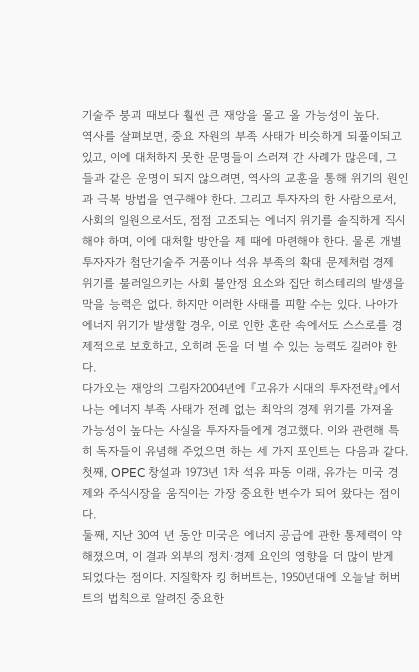기술주 붕괴 때보다 훨씬 큰 재앙을 몰고 올 가능성이 높다.
역사를 살펴보면, 중요 자원의 부족 사태가 비슷하게 되풀이되고 있고, 이에 대처하지 못한 문명들이 스러져 간 사례가 많은데, 그들과 같은 운명이 되지 않으려면, 역사의 교훈을 통해 위기의 원인과 극복 방법을 연구해야 한다. 그리고 투자자의 한 사람으로서, 사회의 일원으로서도, 점점 고조되는 에너지 위기를 솔직하게 직시해야 하며, 이에 대처할 방안을 제 때에 마련해야 한다. 물론 개별 투자자가 첨단기술주 거품이나 석유 부족의 확대 문제처럼 경제 위기를 불러일으키는 사회 불안정 요소와 집단 히스테리의 발생을 막을 능력은 없다. 하지만 이러한 사태를 피할 수는 있다. 나아가 에너지 위기가 발생할 경우, 이로 인한 혼란 속에서도 스스로를 경제적으로 보호하고, 오히려 돈을 더 벌 수 있는 능력도 길러야 한다.
다가오는 재앙의 그림자2004년에 『고유가 시대의 투자전략』에서 나는 에너지 부족 사태가 전례 없는 최악의 경제 위기를 가져올 가능성이 높다는 사실을 투자자들에게 경고했다. 이와 관련해 특히 독자들이 유념해 주었으면 하는 세 가지 포인트는 다음과 같다. 첫째, OPEC 창설과 1973년 1차 석유 파동 이래, 유가는 미국 경제와 주식시장을 움직이는 가장 중요한 변수가 되어 왔다는 점이다.
둘째, 지난 30여 년 동안 미국은 에너지 공급에 관한 통제력이 약해졌으며, 이 결과 외부의 정치·경제 요인의 영향을 더 많이 받게 되었다는 점이다. 지질학자 킹 허버트는, 1950년대에 오늘날 허버트의 법칙으로 알려진 중요한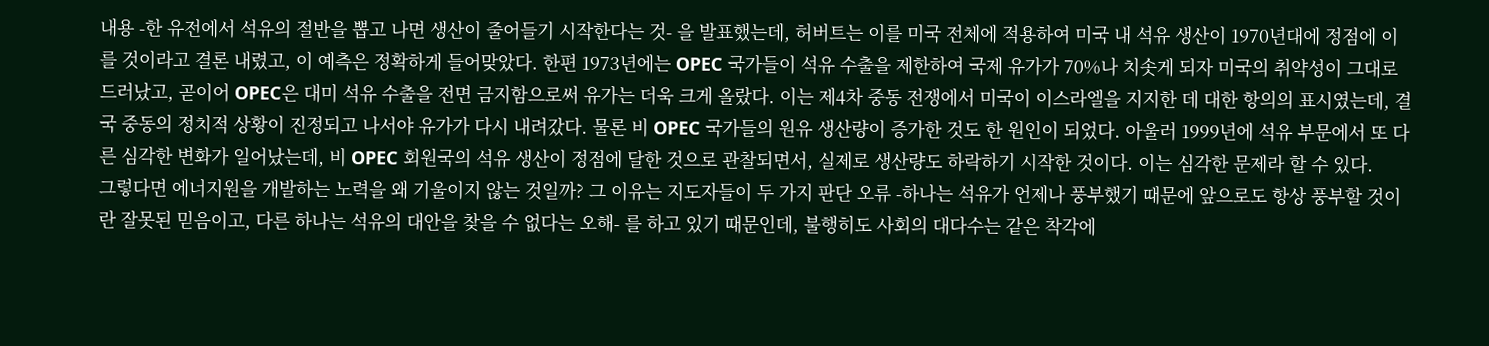내용 -한 유전에서 석유의 절반을 뽑고 나면 생산이 줄어들기 시작한다는 것- 을 발표했는데, 허버트는 이를 미국 전체에 적용하여 미국 내 석유 생산이 1970년대에 정점에 이를 것이라고 결론 내렸고, 이 예측은 정확하게 들어맞았다. 한편 1973년에는 OPEC 국가들이 석유 수출을 제한하여 국제 유가가 70%나 치솟게 되자 미국의 취약성이 그대로 드러났고, 곧이어 OPEC은 대미 석유 수출을 전면 금지함으로써 유가는 더욱 크게 올랐다. 이는 제4차 중동 전쟁에서 미국이 이스라엘을 지지한 데 대한 항의의 표시였는데, 결국 중동의 정치적 상황이 진정되고 나서야 유가가 다시 내려갔다. 물론 비 OPEC 국가들의 원유 생산량이 증가한 것도 한 원인이 되었다. 아울러 1999년에 석유 부문에서 또 다른 심각한 변화가 일어났는데, 비 OPEC 회원국의 석유 생산이 정점에 달한 것으로 관찰되면서, 실제로 생산량도 하락하기 시작한 것이다. 이는 심각한 문제라 할 수 있다.
그렇다면 에너지원을 개발하는 노력을 왜 기울이지 않는 것일까? 그 이유는 지도자들이 두 가지 판단 오류 -하나는 석유가 언제나 풍부했기 때문에 앞으로도 항상 풍부할 것이란 잘못된 믿음이고, 다른 하나는 석유의 대안을 찾을 수 없다는 오해- 를 하고 있기 때문인데, 불행히도 사회의 대다수는 같은 착각에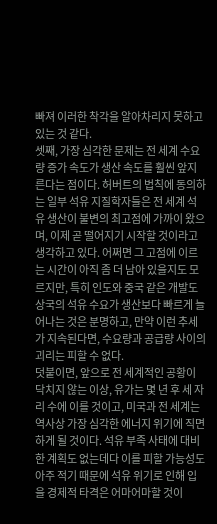빠져 이러한 착각을 알아차리지 못하고 있는 것 같다.
셋째, 가장 심각한 문제는 전 세계 수요량 증가 속도가 생산 속도를 훨씬 앞지른다는 점이다. 허버트의 법칙에 동의하는 일부 석유 지질학자들은 전 세계 석유 생산이 불변의 최고점에 가까이 왔으며, 이제 곧 떨어지기 시작할 것이라고 생각하고 있다. 어쩌면 그 고점에 이르는 시간이 아직 좀 더 남아 있을지도 모르지만, 특히 인도와 중국 같은 개발도상국의 석유 수요가 생산보다 빠르게 늘어나는 것은 분명하고, 만약 이런 추세가 지속된다면, 수요량과 공급량 사이의 괴리는 피할 수 없다.
덧붙이면, 앞으로 전 세계적인 공황이 닥치지 않는 이상, 유가는 몇 년 후 세 자리 수에 이를 것이고, 미국과 전 세계는 역사상 가장 심각한 에너지 위기에 직면하게 될 것이다. 석유 부족 사태에 대비한 계획도 없는데다 이를 피할 가능성도 아주 적기 때문에 석유 위기로 인해 입을 경제적 타격은 어마어마할 것이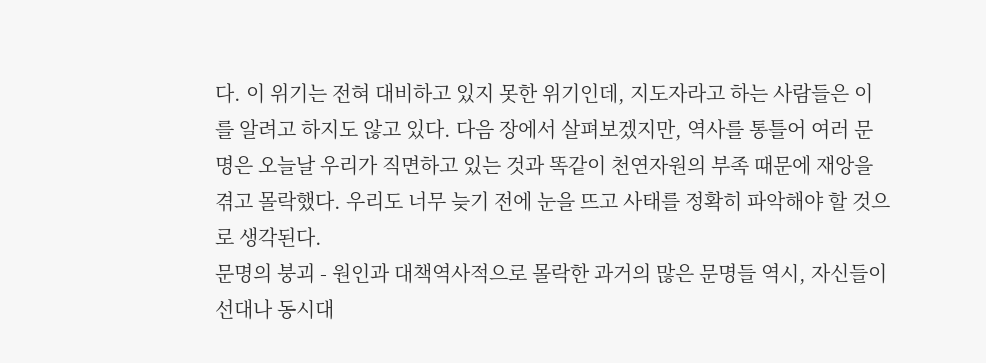다. 이 위기는 전혀 대비하고 있지 못한 위기인데, 지도자라고 하는 사람들은 이를 알려고 하지도 않고 있다. 다음 장에서 살펴보겠지만, 역사를 통틀어 여러 문명은 오늘날 우리가 직면하고 있는 것과 똑같이 천연자원의 부족 때문에 재앙을 겪고 몰락했다. 우리도 너무 늦기 전에 눈을 뜨고 사태를 정확히 파악해야 할 것으로 생각된다.
문명의 붕괴 - 원인과 대책역사적으로 몰락한 과거의 많은 문명들 역시, 자신들이 선대나 동시대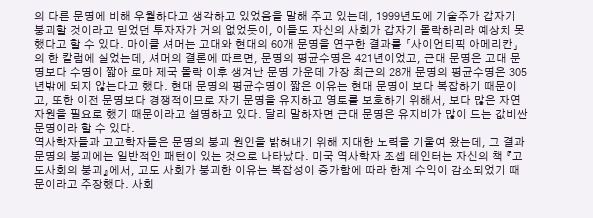의 다른 문명에 비해 우월하다고 생각하고 있었음을 말해 주고 있는데, 1999년도에 기술주가 갑자기 붕괴할 것이라고 믿었던 투자자가 거의 없었듯이, 이들도 자신의 사회가 갑자기 몰락하리라 예상치 못했다고 할 수 있다. 마이클 셔머는 고대와 현대의 60개 문명을 연구한 결과를 「사이언티픽 아메리칸」의 한 칼럼에 실었는데, 셔머의 결론에 따르면, 문명의 평균수명은 421년이었고, 근대 문명은 고대 문명보다 수명이 짧아 로마 제국 몰락 이후 생겨난 문명 가운데 가장 최근의 28개 문명의 평균수명은 305년밖에 되지 않는다고 했다. 현대 문명의 평균수명이 짧은 이유는 현대 문명이 보다 복잡하기 때문이고, 또한 이전 문명보다 경쟁적이므로 자기 문명을 유지하고 영토를 보호하기 위해서, 보다 많은 자연 자원을 필요로 했기 때문이라고 설명하고 있다. 달리 말하자면 근대 문명은 유지비가 많이 드는 값비싼 문명이라 할 수 있다.
역사학자들과 고고학자들은 문명의 붕괴 원인을 밝혀내기 위해 지대한 노력을 기울여 왔는데, 그 결과 문명의 붕괴에는 일반적인 패턴이 있는 것으로 나타났다. 미국 역사학자 조셉 테인터는 자신의 책 『고도사회의 붕괴』에서, 고도 사회가 붕괴한 이유는 복잡성이 증가함에 따라 한계 수익이 감소되었기 때문이라고 주장했다. 사회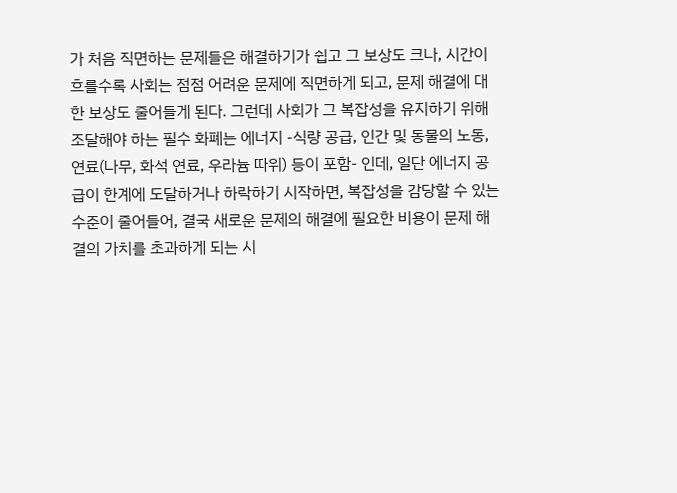가 처음 직면하는 문제들은 해결하기가 쉽고 그 보상도 크나, 시간이 흐를수록 사회는 점점 어려운 문제에 직면하게 되고, 문제 해결에 대한 보상도 줄어들게 된다. 그런데 사회가 그 복잡성을 유지하기 위해 조달해야 하는 필수 화폐는 에너지 -식량 공급, 인간 및 동물의 노동, 연료(나무, 화석 연료, 우라늄 따위) 등이 포함- 인데, 일단 에너지 공급이 한계에 도달하거나 하락하기 시작하면, 복잡성을 감당할 수 있는 수준이 줄어들어, 결국 새로운 문제의 해결에 필요한 비용이 문제 해결의 가치를 초과하게 되는 시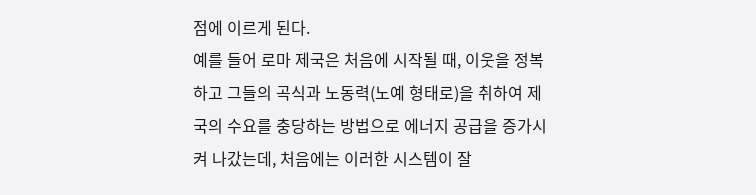점에 이르게 된다.
예를 들어 로마 제국은 처음에 시작될 때, 이웃을 정복하고 그들의 곡식과 노동력(노예 형태로)을 취하여 제국의 수요를 충당하는 방법으로 에너지 공급을 증가시켜 나갔는데, 처음에는 이러한 시스템이 잘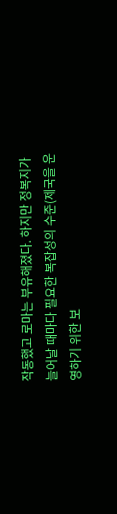작동했고 로마는 부유해졌다. 하지만 정복지가 늘어날 때마다 필요한 복잡성의 수준(제국을 운영하기 위한 보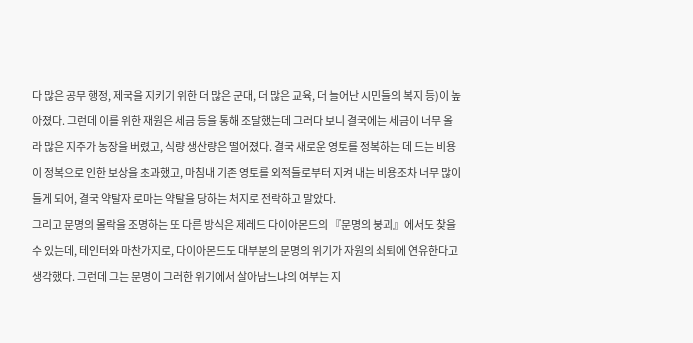다 많은 공무 행정, 제국을 지키기 위한 더 많은 군대, 더 많은 교육, 더 늘어난 시민들의 복지 등)이 높아졌다. 그런데 이를 위한 재원은 세금 등을 통해 조달했는데 그러다 보니 결국에는 세금이 너무 올라 많은 지주가 농장을 버렸고, 식량 생산량은 떨어졌다. 결국 새로운 영토를 정복하는 데 드는 비용이 정복으로 인한 보상을 초과했고, 마침내 기존 영토를 외적들로부터 지켜 내는 비용조차 너무 많이 들게 되어, 결국 약탈자 로마는 약탈을 당하는 처지로 전락하고 말았다.
그리고 문명의 몰락을 조명하는 또 다른 방식은 제레드 다이아몬드의 『문명의 붕괴』에서도 찾을 수 있는데, 테인터와 마찬가지로, 다이아몬드도 대부분의 문명의 위기가 자원의 쇠퇴에 연유한다고 생각했다. 그런데 그는 문명이 그러한 위기에서 살아남느냐의 여부는 지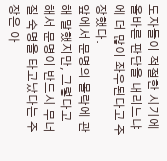도자들이 적절한 시기에 올바른 판단을 내리느냐에 더 많이 좌우된다고 주장했다.
앞에서 문명의 몰락에 관해 말했지만, 그렇다고 해서 문명이 반드시 무너질 숙명을 타고났다는 주장은 아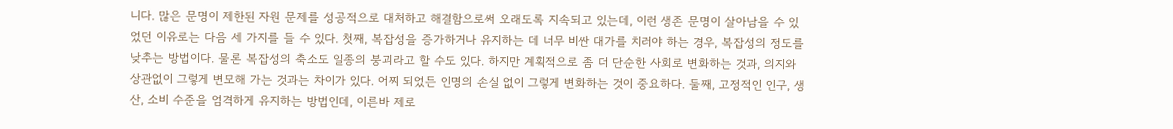니다. 많은 문명이 제한된 자원 문제를 성공적으로 대처하고 해결함으로써 오래도록 지속되고 있는데, 이런 생존 문명이 살아남을 수 있었던 이유로는 다음 세 가지를 들 수 있다. 첫째, 복잡성을 증가하거나 유지하는 데 너무 비싼 대가를 치러야 하는 경우, 복잡성의 정도를 낮추는 방법이다. 물론 복잡성의 축소도 일종의 붕괴라고 할 수도 있다. 하지만 계획적으로 좀 더 단순한 사회로 변화하는 것과, 의지와 상관없이 그렇게 변모해 가는 것과는 차이가 있다. 어찌 되었든 인명의 손실 없이 그렇게 변화하는 것이 중요하다. 둘째, 고정적인 인구, 생산, 소비 수준을 엄격하게 유지하는 방법인데, 이른바 제로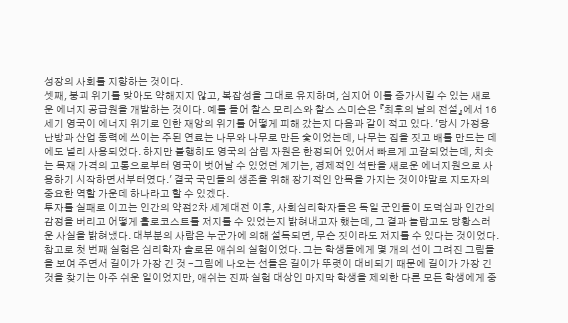성장의 사회를 지향하는 것이다.
셋째, 붕괴 위기를 맞아도 약해지지 않고, 복잡성을 그대로 유지하며, 심지어 이를 증가시킬 수 있는 새로운 에너지 공급원을 개발하는 것이다. 예를 들어 찰스 모리스와 찰스 스미슨은 『최후의 날의 전설』에서 16세기 영국이 에너지 위기로 인한 재앙의 위기를 어떻게 피해 갔는지 다음과 같이 적고 있다. '당시 가정용 난방과 산업 동력에 쓰이는 주된 연료는 나무와 나무로 만든 숯이었는데, 나무는 집을 짓고 배를 만드는 데에도 널리 사용되었다. 하지만 불행히도 영국의 삼림 자원은 한정되어 있어서 빠르게 고갈되었는데, 치솟는 목재 가격의 고통으로부터 영국이 벗어날 수 있었던 계기는, 경제적인 석탄을 새로운 에너지원으로 사용하기 시작하면서부터였다.' 결국 국민들의 생존을 위해 장기적인 안목을 가지는 것이야말로 지도자의 중요한 역할 가운데 하나라고 할 수 있겠다.
투자를 실패로 이끄는 인간의 약점2차 세계대전 이후, 사회심리학자들은 독일 군인들이 도덕심과 인간의 감정을 버리고 어떻게 홀로코스트를 저지를 수 있었는지 밝혀내고자 했는데, 그 결과 놀랍고도 당황스러운 사실을 밝혀냈다. 대부분의 사람은 누군가에 의해 설득되면, 무슨 짓이라도 저지를 수 있다는 것이었다.
참고로 첫 번째 실험은 심리학자 솔로몬 애쉬의 실험이었다. 그는 학생들에게 몇 개의 선이 그려진 그림들을 보여 주면서 길이가 가장 긴 것 -그림에 나오는 선들은 길이가 뚜렷이 대비되기 때문에 길이가 가장 긴 것을 찾기는 아주 쉬운 일이었지만, 애쉬는 진짜 실험 대상인 마지막 학생을 제외한 다른 모든 학생에게 중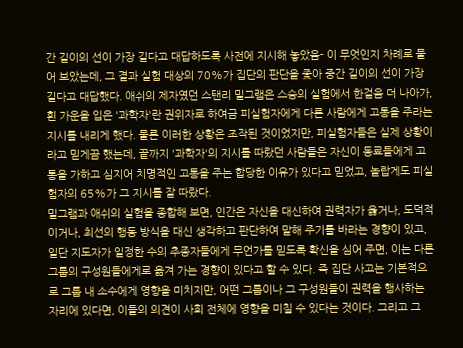간 길이의 선이 가장 길다고 대답하도록 사전에 지시해 놓았음- 이 무엇인지 차례로 물어 보았는데, 그 결과 실험 대상의 70%가 집단의 판단을 좇아 중간 길이의 선이 가장 길다고 대답했다. 애쉬의 제자였던 스탠리 밀그램은 스승의 실험에서 한걸음 더 나아가, 흰 가운을 입은 '과학자'란 권위자로 하여금 피실험자에게 다른 사람에게 고통을 주라는 지시를 내리게 했다. 물론 이러한 상황은 조작된 것이었지만, 피실험자들은 실제 상황이라고 믿게끔 했는데, 끝까지 '과학자'의 지시를 따랐던 사람들은 자신이 동료들에게 고통을 가하고 심지어 치명적인 고통을 주는 합당한 이유가 있다고 믿었고, 놀랍게도 피실험자의 65%가 그 지시를 잘 따랐다.
밀그램과 애쉬의 실험을 종합해 보면, 인간은 자신을 대신하여 권력자가 옳거나, 도덕적이거나, 최선의 행동 방식을 대신 생각하고 판단하여 말해 주기를 바라는 경향이 있고, 일단 지도자가 일정한 수의 추종자들에게 무언가를 믿도록 확신을 심어 주면, 이는 다른 그룹의 구성원들에게로 옮겨 가는 경향이 있다고 할 수 있다. 즉 집단 사고는 기본적으로 그룹 내 소수에게 영향을 미치지만, 어떤 그룹이나 그 구성원들이 권력을 행사하는 자리에 있다면, 이들의 의견이 사회 전체에 영향을 미칠 수 있다는 것이다. 그리고 그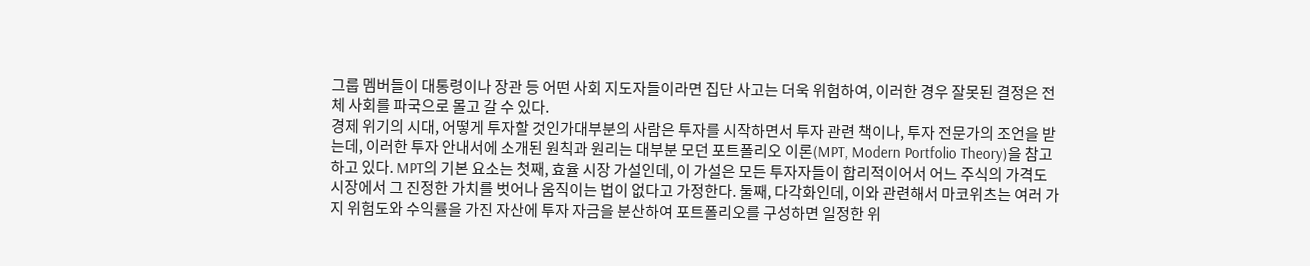그룹 멤버들이 대통령이나 장관 등 어떤 사회 지도자들이라면 집단 사고는 더욱 위험하여, 이러한 경우 잘못된 결정은 전체 사회를 파국으로 몰고 갈 수 있다.
경제 위기의 시대, 어떻게 투자할 것인가대부분의 사람은 투자를 시작하면서 투자 관련 책이나, 투자 전문가의 조언을 받는데, 이러한 투자 안내서에 소개된 원칙과 원리는 대부분 모던 포트폴리오 이론(MPT, Modern Portfolio Theory)을 참고하고 있다. MPT의 기본 요소는 첫째, 효율 시장 가설인데, 이 가설은 모든 투자자들이 합리적이어서 어느 주식의 가격도 시장에서 그 진정한 가치를 벗어나 움직이는 법이 없다고 가정한다. 둘째, 다각화인데, 이와 관련해서 마코위츠는 여러 가지 위험도와 수익률을 가진 자산에 투자 자금을 분산하여 포트폴리오를 구성하면 일정한 위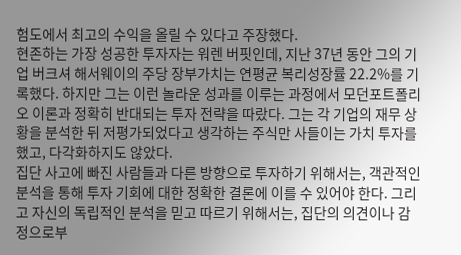험도에서 최고의 수익을 올릴 수 있다고 주장했다.
현존하는 가장 성공한 투자자는 워렌 버핏인데, 지난 37년 동안 그의 기업 버크셔 해서웨이의 주당 장부가치는 연평균 복리성장률 22.2%를 기록했다. 하지만 그는 이런 놀라운 성과를 이루는 과정에서 모던포트폴리오 이론과 정확히 반대되는 투자 전략을 따랐다. 그는 각 기업의 재무 상황을 분석한 뒤 저평가되었다고 생각하는 주식만 사들이는 가치 투자를 했고, 다각화하지도 않았다.
집단 사고에 빠진 사람들과 다른 방향으로 투자하기 위해서는, 객관적인 분석을 통해 투자 기회에 대한 정확한 결론에 이를 수 있어야 한다. 그리고 자신의 독립적인 분석을 믿고 따르기 위해서는, 집단의 의견이나 감정으로부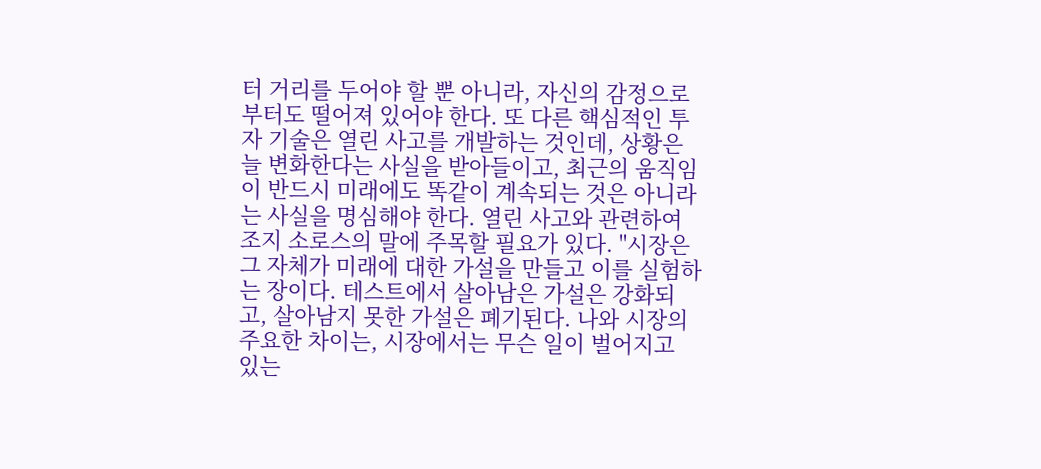터 거리를 두어야 할 뿐 아니라, 자신의 감정으로부터도 떨어져 있어야 한다. 또 다른 핵심적인 투자 기술은 열린 사고를 개발하는 것인데, 상황은 늘 변화한다는 사실을 받아들이고, 최근의 움직임이 반드시 미래에도 똑같이 계속되는 것은 아니라는 사실을 명심해야 한다. 열린 사고와 관련하여 조지 소로스의 말에 주목할 필요가 있다. "시장은 그 자체가 미래에 대한 가설을 만들고 이를 실험하는 장이다. 테스트에서 살아남은 가설은 강화되고, 살아남지 못한 가설은 폐기된다. 나와 시장의 주요한 차이는, 시장에서는 무슨 일이 벌어지고 있는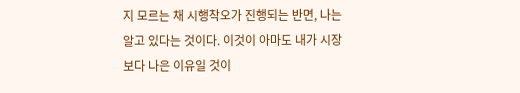지 모르는 채 시행착오가 진행되는 반면, 나는 알고 있다는 것이다. 이것이 아마도 내가 시장보다 나은 이유일 것이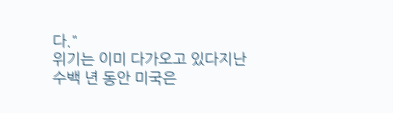다."
위기는 이미 다가오고 있다지난 수백 년 동안 미국은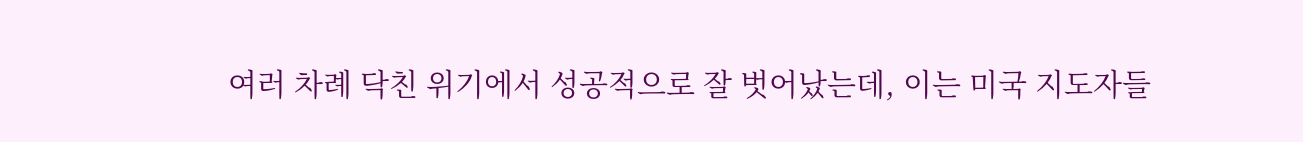여러 차례 닥친 위기에서 성공적으로 잘 벗어났는데, 이는 미국 지도자들